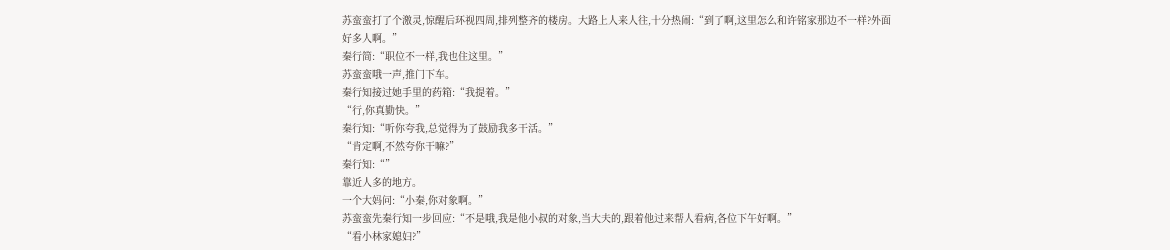苏蛮蛮打了个激灵,惊醒后环视四周,排列整齐的楼房。大路上人来人往,十分热闹:“到了啊,这里怎么和许铭家那边不一样?外面好多人啊。”
秦行简:“职位不一样,我也住这里。”
苏蛮蛮哦一声,推门下车。
秦行知接过她手里的药箱:“我提着。”
“行,你真勤快。”
秦行知:“听你夸我,总觉得为了鼓励我多干活。”
“肯定啊,不然夸你干嘛?”
秦行知:“”
靠近人多的地方。
一个大妈问:“小秦,你对象啊。”
苏蛮蛮先秦行知一步回应:“不是哦,我是他小叔的对象,当大夫的,跟着他过来帮人看病,各位下午好啊。”
“看小林家媳妇?”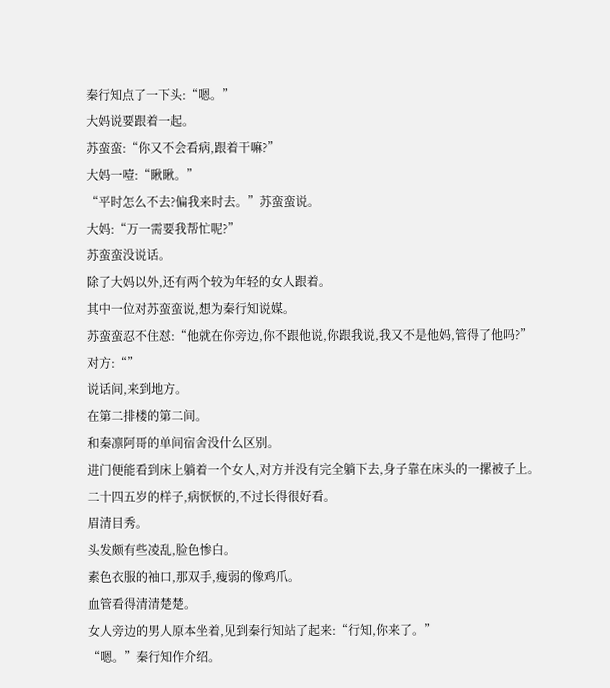秦行知点了一下头:“嗯。”
大妈说要跟着一起。
苏蛮蛮:“你又不会看病,跟着干嘛?”
大妈一噎:“瞅瞅。”
“平时怎么不去?偏我来时去。”苏蛮蛮说。
大妈:“万一需要我帮忙呢?”
苏蛮蛮没说话。
除了大妈以外,还有两个较为年轻的女人跟着。
其中一位对苏蛮蛮说,想为秦行知说媒。
苏蛮蛮忍不住怼:“他就在你旁边,你不跟他说,你跟我说,我又不是他妈,管得了他吗?”
对方:“”
说话间,来到地方。
在第二排楼的第二间。
和秦凛阿哥的单间宿舍没什么区别。
进门便能看到床上躺着一个女人,对方并没有完全躺下去,身子靠在床头的一摞被子上。
二十四五岁的样子,病恹恹的,不过长得很好看。
眉清目秀。
头发颇有些凌乱,脸色惨白。
素色衣服的袖口,那双手,瘦弱的像鸡爪。
血管看得清清楚楚。
女人旁边的男人原本坐着,见到秦行知站了起来:“行知,你来了。”
“嗯。”秦行知作介绍。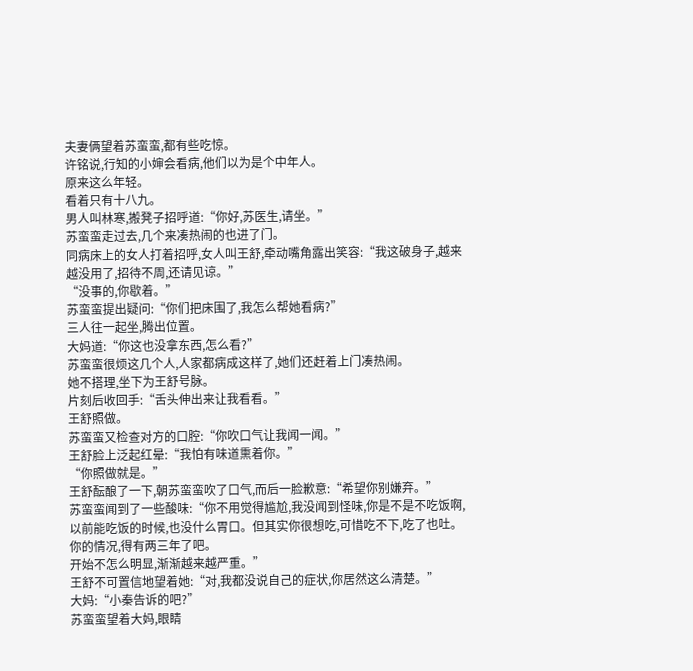夫妻俩望着苏蛮蛮,都有些吃惊。
许铭说,行知的小婶会看病,他们以为是个中年人。
原来这么年轻。
看着只有十八九。
男人叫林寒,搬凳子招呼道:“你好,苏医生,请坐。”
苏蛮蛮走过去,几个来凑热闹的也进了门。
同病床上的女人打着招呼,女人叫王舒,牵动嘴角露出笑容:“我这破身子,越来越没用了,招待不周,还请见谅。”
“没事的,你歇着。”
苏蛮蛮提出疑问:“你们把床围了,我怎么帮她看病?”
三人往一起坐,腾出位置。
大妈道:“你这也没拿东西,怎么看?”
苏蛮蛮很烦这几个人,人家都病成这样了,她们还赶着上门凑热闹。
她不搭理,坐下为王舒号脉。
片刻后收回手:“舌头伸出来让我看看。”
王舒照做。
苏蛮蛮又检查对方的口腔:“你吹口气让我闻一闻。”
王舒脸上泛起红晕:“我怕有味道熏着你。”
“你照做就是。”
王舒酝酿了一下,朝苏蛮蛮吹了口气,而后一脸歉意:“希望你别嫌弃。”
苏蛮蛮闻到了一些酸味:“你不用觉得尴尬,我没闻到怪味,你是不是不吃饭啊,以前能吃饭的时候,也没什么胃口。但其实你很想吃,可惜吃不下,吃了也吐。你的情况,得有两三年了吧。
开始不怎么明显,渐渐越来越严重。”
王舒不可置信地望着她:“对,我都没说自己的症状,你居然这么清楚。”
大妈:“小秦告诉的吧?”
苏蛮蛮望着大妈,眼睛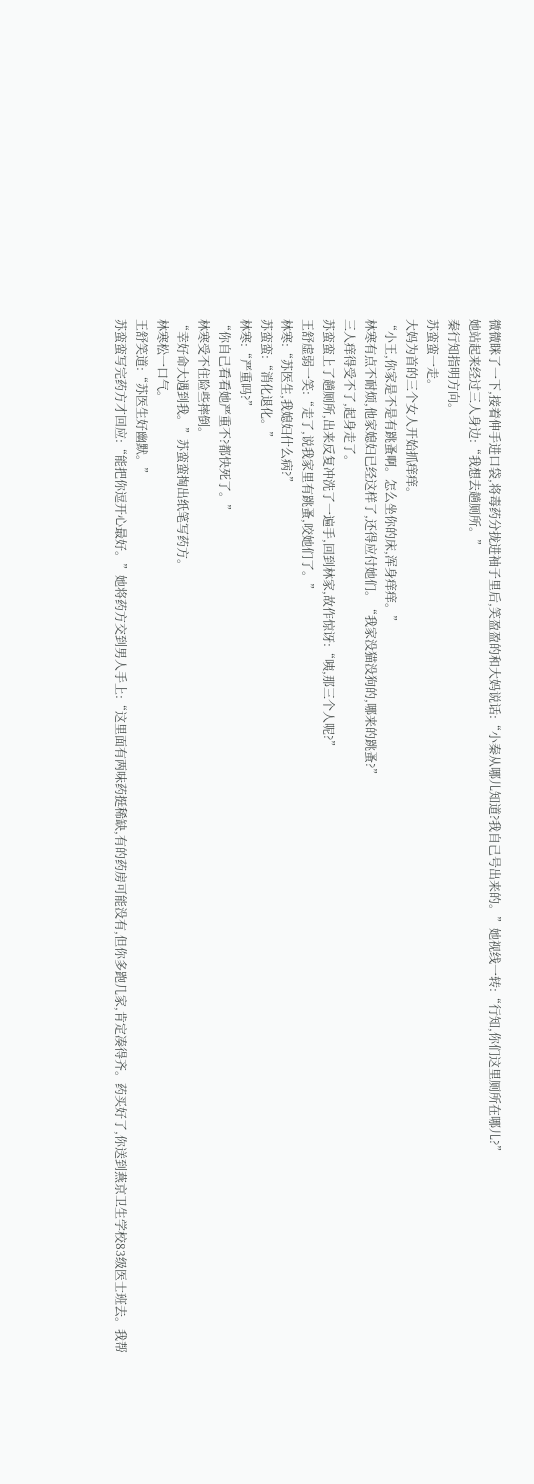微微眯了一下,接着伸手进口袋,将毒药分拢进袖子里后,笑盈盈的和大妈说话:“小秦从哪儿知道?我自己号出来的。”她视线一转:“行知,你们这里厕所在哪儿?”
她站起来经过三人身边:“我想去趟厕所。”
秦行知指明方向。
苏蛮蛮一走。
大妈为首的三个女人开始抓痒痒。
“小王,你家是不是有跳蚤啊。怎么坐你的床,浑身痒痒。”
林寒有点不耐烦,他家媳妇已经这样了,还得应付她们。“我家没猫没狗的,哪来的跳蚤?”
三人痒得受不了,起身走了。
苏蛮蛮上了趟厕所,出来反复冲洗了一遍手,回到林家,故作惊讶:“咦,那三个人呢?”
王舒虚弱一笑:“走了,说我家里有跳蚤,咬她们了。”
林寒:“苏医生,我媳妇什么病?”
苏蛮蛮:“消化退化。”
林寒:“严重吗?”
“你自己看看她严重不?都快死了。”
林寒受不住险些摔倒。
“幸好命大遇到我。”苏蛮蛮掏出纸笔写药方。
林寒松一口气。
王舒笑道:“苏医生好幽默。”
苏蛮蛮写完药方才回应:“能把你逗开心最好。”她将药方交到男人手上:“这里面有两味药挺稀缺,有的药房可能没有,但你多跑几家,肯定凑得齐。药买好了,你送到燕京卫生学校83级医士班去。我帮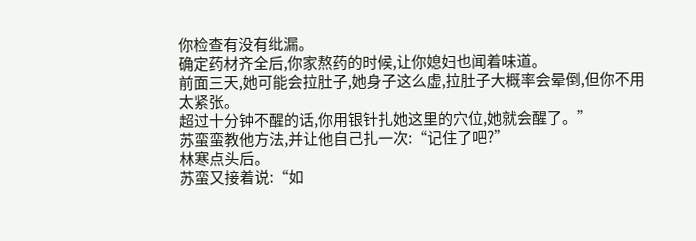你检查有没有纰漏。
确定药材齐全后,你家熬药的时候,让你媳妇也闻着味道。
前面三天,她可能会拉肚子,她身子这么虚,拉肚子大概率会晕倒,但你不用太紧张。
超过十分钟不醒的话,你用银针扎她这里的穴位,她就会醒了。”
苏蛮蛮教他方法,并让他自己扎一次:“记住了吧?”
林寒点头后。
苏蛮又接着说:“如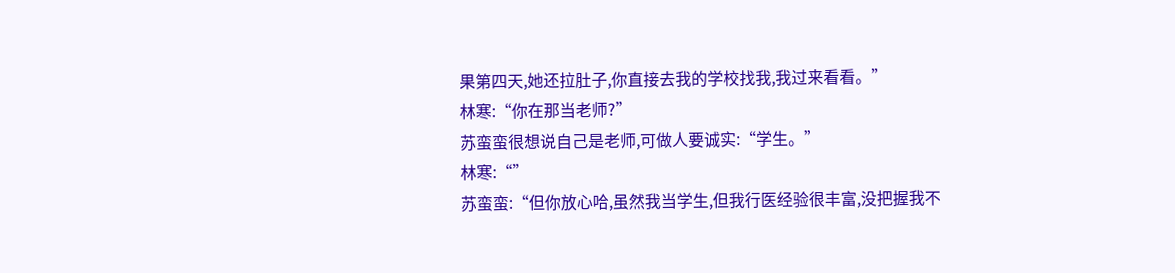果第四天,她还拉肚子,你直接去我的学校找我,我过来看看。”
林寒:“你在那当老师?”
苏蛮蛮很想说自己是老师,可做人要诚实:“学生。”
林寒:“”
苏蛮蛮:“但你放心哈,虽然我当学生,但我行医经验很丰富,没把握我不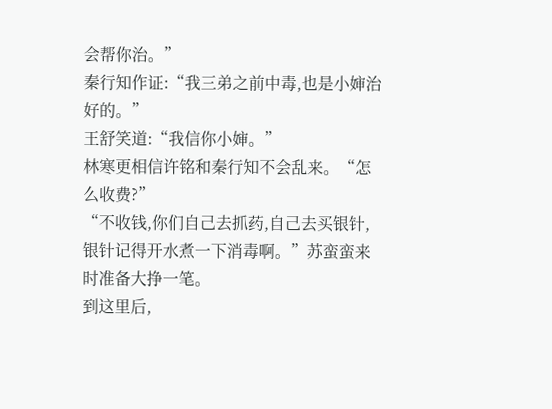会帮你治。”
秦行知作证:“我三弟之前中毒,也是小婶治好的。”
王舒笑道:“我信你小婶。”
林寒更相信许铭和秦行知不会乱来。“怎么收费?”
“不收钱,你们自己去抓药,自己去买银针,银针记得开水煮一下消毒啊。”苏蛮蛮来时准备大挣一笔。
到这里后,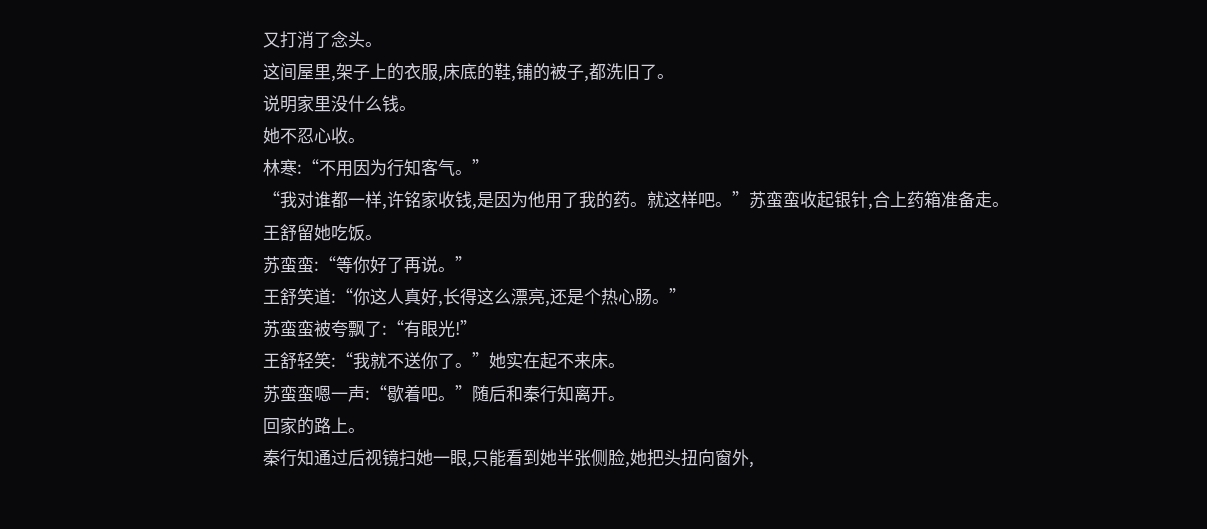又打消了念头。
这间屋里,架子上的衣服,床底的鞋,铺的被子,都洗旧了。
说明家里没什么钱。
她不忍心收。
林寒:“不用因为行知客气。”
“我对谁都一样,许铭家收钱,是因为他用了我的药。就这样吧。”苏蛮蛮收起银针,合上药箱准备走。
王舒留她吃饭。
苏蛮蛮:“等你好了再说。”
王舒笑道:“你这人真好,长得这么漂亮,还是个热心肠。”
苏蛮蛮被夸飘了:“有眼光!”
王舒轻笑:“我就不送你了。”她实在起不来床。
苏蛮蛮嗯一声:“歇着吧。”随后和秦行知离开。
回家的路上。
秦行知通过后视镜扫她一眼,只能看到她半张侧脸,她把头扭向窗外,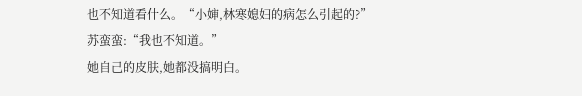也不知道看什么。“小婶,林寒媳妇的病怎么引起的?”
苏蛮蛮:“我也不知道。”
她自己的皮肤,她都没搞明白。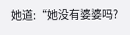她道:“她没有婆婆吗?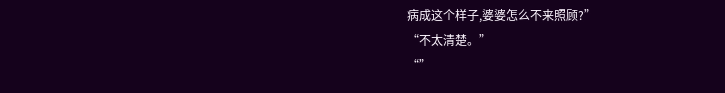病成这个样子,婆婆怎么不来照顾?”
“不太清楚。”
“”